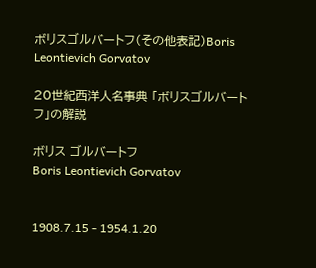ボリスゴルバートフ(その他表記)Boris Leontievich Gorvatov

20世紀西洋人名事典 「ボリスゴルバートフ」の解説

ボリス ゴルバートフ
Boris Leontievich Gorvatov


1908.7.15 - 1954.1.20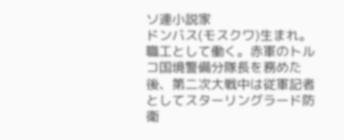ソ連小説家
ドンバス(モスクワ)生まれ。
職工として働く。赤軍のトルコ国境警備分隊長を務めた後、第二次大戦中は従軍記者としてスターリングラード防衛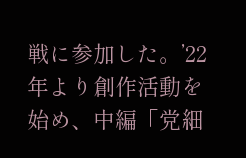戦に参加した。’22年より創作活動を始め、中編「党細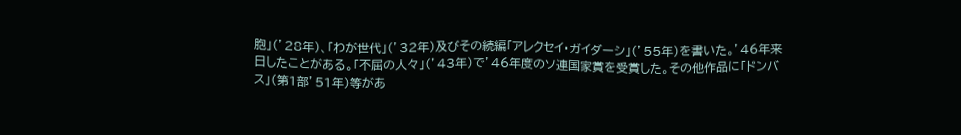胞」(’28年)、「わが世代」(’32年)及びその続編「アレクセイ・ガイダーシ」(’55年)を書いた。’46年来日したことがある。「不屈の人々」(’43年)で’46年度のソ連国家賞を受賞した。その他作品に「ドンバス」(第1部’51年)等があ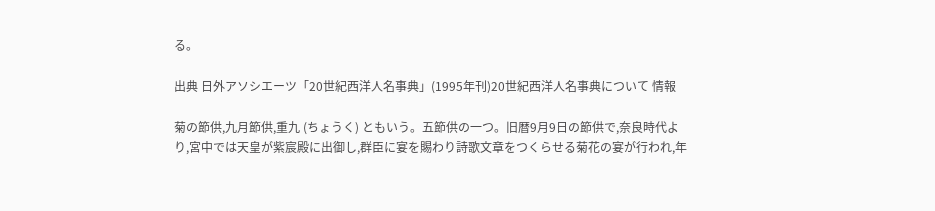る。

出典 日外アソシエーツ「20世紀西洋人名事典」(1995年刊)20世紀西洋人名事典について 情報

菊の節供,九月節供,重九 (ちょうく) ともいう。五節供の一つ。旧暦9月9日の節供で,奈良時代より,宮中では天皇が紫宸殿に出御し,群臣に宴を賜わり詩歌文章をつくらせる菊花の宴が行われ,年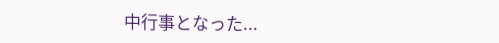中行事となった...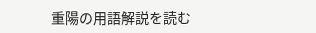重陽の用語解説を読む